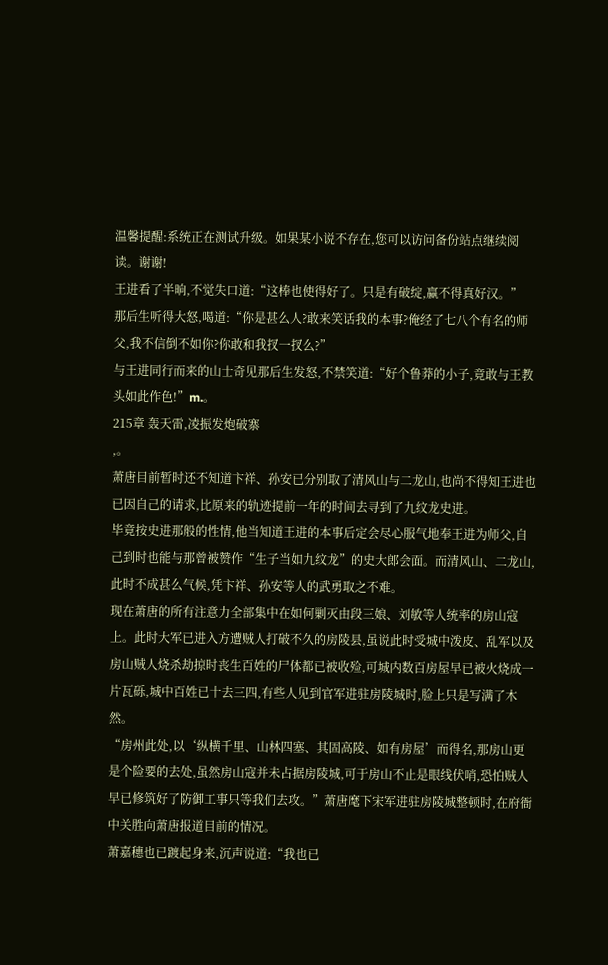温馨提醒:系统正在测试升级。如果某小说不存在,您可以访问备份站点继续阅读。谢谢!
王进看了半晌,不觉失口道:“这棒也使得好了。只是有破绽,赢不得真好汉。”
那后生听得大怒,喝道:“你是甚么人?敢来笑话我的本事?俺经了七八个有名的师父,我不信倒不如你?你敢和我扠一扠么?”
与王进同行而来的山士奇见那后生发怒,不禁笑道:“好个鲁莽的小子,竟敢与王教头如此作色!”m.。
215章 轰天雷,凌振发炮破寨
,。
萧唐目前暂时还不知道卞祥、孙安已分别取了清风山与二龙山,也尚不得知王进也已因自己的请求,比原来的轨迹提前一年的时间去寻到了九纹龙史进。
毕竟按史进那般的性情,他当知道王进的本事后定会尽心服气地奉王进为师父,自己到时也能与那曾被赞作“生子当如九纹龙”的史大郎会面。而清风山、二龙山,此时不成甚么气候,凭卞祥、孙安等人的武勇取之不难。
现在萧唐的所有注意力全部集中在如何剿灭由段三娘、刘敏等人统率的房山寇上。此时大军已进入方遭贼人打破不久的房陵县,虽说此时受城中泼皮、乱军以及房山贼人烧杀劫掠时丧生百姓的尸体都已被收殓,可城内数百房屋早已被火烧成一片瓦砾,城中百姓已十去三四,有些人见到官军进驻房陵城时,脸上只是写满了木然。
“房州此处,以‘纵横千里、山林四塞、其固高陵、如有房屋’而得名,那房山更是个险要的去处,虽然房山寇并未占据房陵城,可于房山不止是眼线伏哨,恐怕贼人早已修筑好了防御工事只等我们去攻。”萧唐麾下宋军进驻房陵城整顿时,在府衙中关胜向萧唐报道目前的情况。
萧嘉穗也已踱起身来,沉声说道:“我也已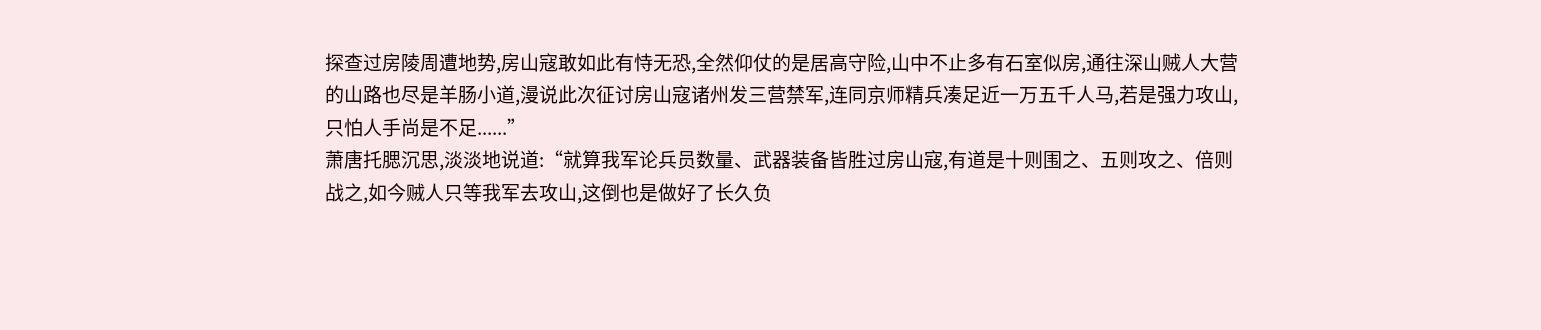探查过房陵周遭地势,房山寇敢如此有恃无恐,全然仰仗的是居高守险,山中不止多有石室似房,通往深山贼人大营的山路也尽是羊肠小道,漫说此次征讨房山寇诸州发三营禁军,连同京师精兵凑足近一万五千人马,若是强力攻山,只怕人手尚是不足......”
萧唐托腮沉思,淡淡地说道:“就算我军论兵员数量、武器装备皆胜过房山寇,有道是十则围之、五则攻之、倍则战之,如今贼人只等我军去攻山,这倒也是做好了长久负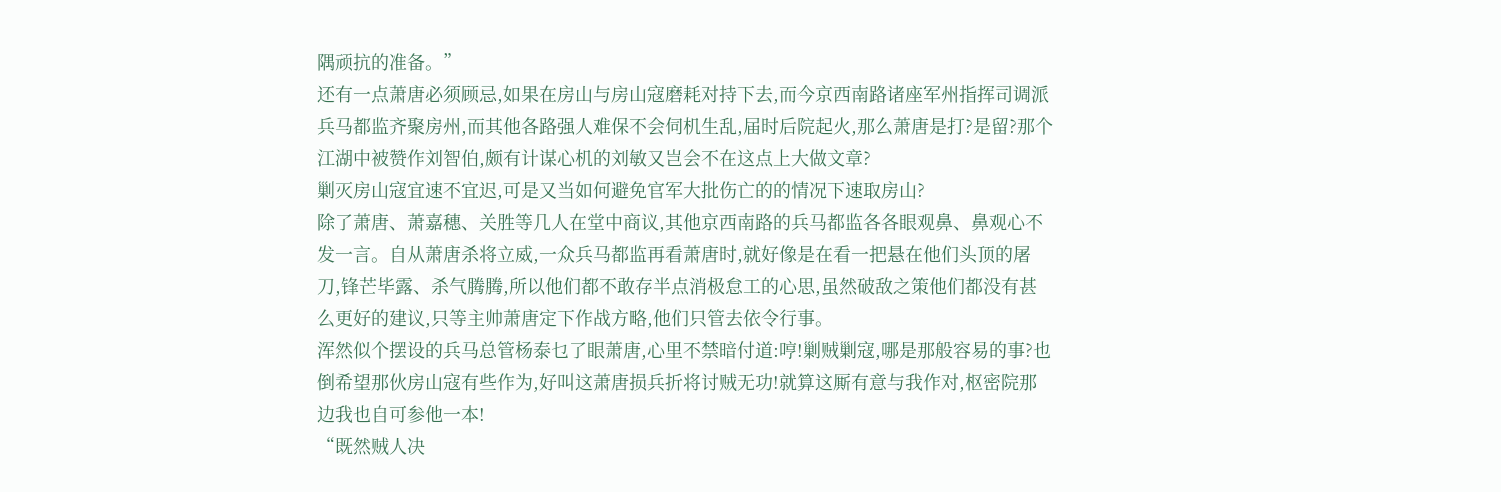隅顽抗的准备。”
还有一点萧唐必须顾忌,如果在房山与房山寇磨耗对持下去,而今京西南路诸座军州指挥司调派兵马都监齐聚房州,而其他各路强人难保不会伺机生乱,届时后院起火,那么萧唐是打?是留?那个江湖中被赞作刘智伯,颇有计谋心机的刘敏又岂会不在这点上大做文章?
剿灭房山寇宜速不宜迟,可是又当如何避免官军大批伤亡的的情况下速取房山?
除了萧唐、萧嘉穗、关胜等几人在堂中商议,其他京西南路的兵马都监各各眼观鼻、鼻观心不发一言。自从萧唐杀将立威,一众兵马都监再看萧唐时,就好像是在看一把悬在他们头顶的屠刀,锋芒毕露、杀气腾腾,所以他们都不敢存半点消极怠工的心思,虽然破敌之策他们都没有甚么更好的建议,只等主帅萧唐定下作战方略,他们只管去依令行事。
浑然似个摆设的兵马总管杨泰乜了眼萧唐,心里不禁暗付道:哼!剿贼剿寇,哪是那般容易的事?也倒希望那伙房山寇有些作为,好叫这萧唐损兵折将讨贼无功!就算这厮有意与我作对,枢密院那边我也自可参他一本!
“既然贼人决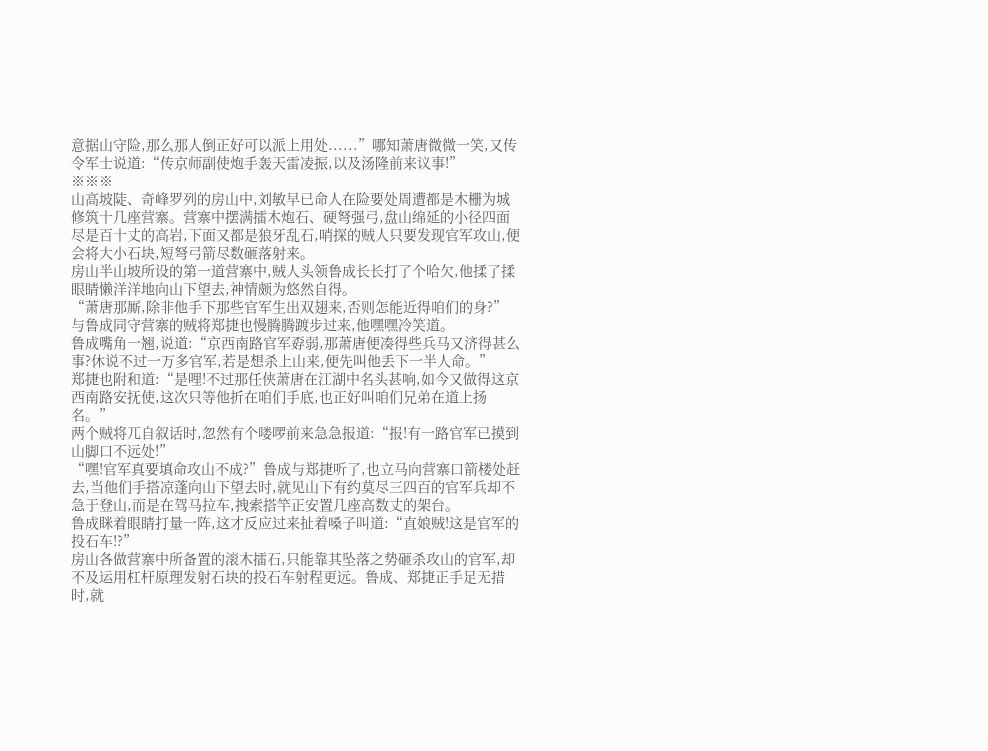意据山守险,那么那人倒正好可以派上用处......”哪知萧唐微微一笑,又传令军士说道:“传京师副使炮手轰天雷凌振,以及汤隆前来议事!”
※※※
山高坡陡、奇峰罗列的房山中,刘敏早已命人在险要处周遭都是木栅为城修筑十几座营寨。营寨中摆满擂木炮石、硬弩强弓,盘山绵延的小径四面尽是百十丈的高岩,下面又都是狼牙乱石,哨探的贼人只要发现官军攻山,便会将大小石块,短弩弓箭尽数砸落射来。
房山半山坡所设的第一道营寨中,贼人头领鲁成长长打了个哈欠,他揉了揉眼睛懒洋洋地向山下望去,神情颇为悠然自得。
“萧唐那厮,除非他手下那些官军生出双翅来,否则怎能近得咱们的身?”与鲁成同守营寨的贼将郑捷也慢腾腾踱步过来,他嘿嘿冷笑道。
鲁成嘴角一翘,说道:“京西南路官军孬弱,那萧唐便凑得些兵马又济得甚么事?休说不过一万多官军,若是想杀上山来,便先叫他丢下一半人命。”
郑捷也附和道:“是哩!不过那任侠萧唐在江湖中名头甚响,如今又做得这京西南路安抚使,这次只等他折在咱们手底,也正好叫咱们兄弟在道上扬名。”
两个贼将兀自叙话时,忽然有个喽啰前来急急报道:“报!有一路官军已摸到山脚口不远处!”
“嘿!官军真要填命攻山不成?”鲁成与郑捷听了,也立马向营寨口箭楼处赶去,当他们手搭凉蓬向山下望去时,就见山下有约莫尽三四百的官军兵却不急于登山,而是在驾马拉车,拽索搭竿正安置几座高数丈的架台。
鲁成眯着眼睛打量一阵,这才反应过来扯着嗓子叫道:“直娘贼!这是官军的投石车!?”
房山各做营寨中所备置的滚木擂石,只能靠其坠落之势砸杀攻山的官军,却不及运用杠杆原理发射石块的投石车射程更远。鲁成、郑捷正手足无措时,就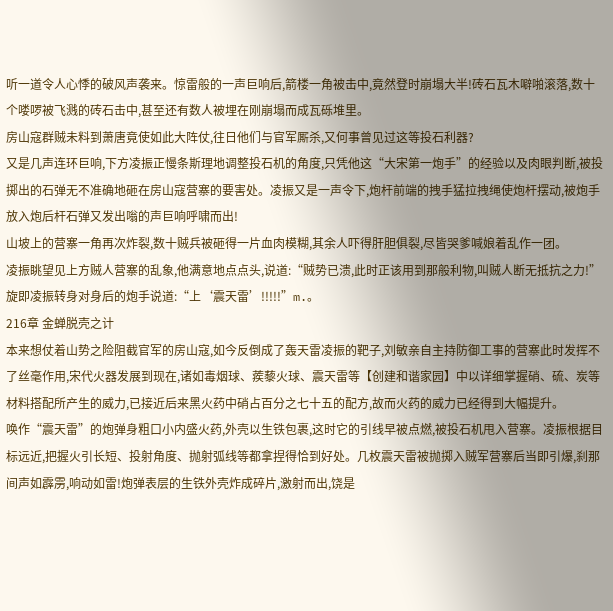听一道令人心悸的破风声袭来。惊雷般的一声巨响后,箭楼一角被击中,竟然登时崩塌大半!砖石瓦木噼啪滚落,数十个喽啰被飞溅的砖石击中,甚至还有数人被埋在刚崩塌而成瓦砾堆里。
房山寇群贼未料到萧唐竟使如此大阵仗,往日他们与官军厮杀,又何事曾见过这等投石利器?
又是几声连环巨响,下方凌振正慢条斯理地调整投石机的角度,只凭他这“大宋第一炮手”的经验以及肉眼判断,被投掷出的石弹无不准确地砸在房山寇营寨的要害处。凌振又是一声令下,炮杆前端的拽手猛拉拽绳使炮杆摆动,被炮手放入炮后杆石弹又发出嗡的声巨响呼啸而出!
山坡上的营寨一角再次炸裂,数十贼兵被砸得一片血肉模糊,其余人吓得肝胆俱裂,尽皆哭爹喊娘着乱作一团。
凌振眺望见上方贼人营寨的乱象,他满意地点点头,说道:“贼势已溃,此时正该用到那般利物,叫贼人断无抵抗之力!”
旋即凌振转身对身后的炮手说道:“上‘震天雷’!!!!!”m.。
216章 金蝉脱壳之计
本来想仗着山势之险阻截官军的房山寇,如今反倒成了轰天雷凌振的靶子,刘敏亲自主持防御工事的营寨此时发挥不了丝毫作用,宋代火器发展到现在,诸如毒烟球、蒺藜火球、震天雷等【创建和谐家园】中以详细掌握硝、硫、炭等材料搭配所产生的威力,已接近后来黑火药中硝占百分之七十五的配方,故而火药的威力已经得到大幅提升。
唤作“震天雷”的炮弹身粗口小内盛火药,外壳以生铁包裹,这时它的引线早被点燃,被投石机甩入营寨。凌振根据目标远近,把握火引长短、投射角度、抛射弧线等都拿捏得恰到好处。几枚震天雷被抛掷入贼军营寨后当即引爆,刹那间声如霹雳,响动如雷!炮弹表层的生铁外壳炸成碎片,激射而出,饶是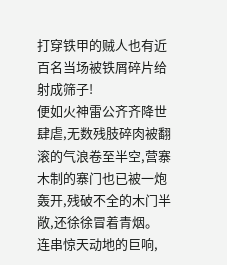打穿铁甲的贼人也有近百名当场被铁屑碎片给射成筛子!
便如火神雷公齐齐降世肆虐,无数残肢碎肉被翻滚的气浪卷至半空,营寨木制的寨门也已被一炮轰开,残破不全的木门半敞,还徐徐冒着青烟。
连串惊天动地的巨响,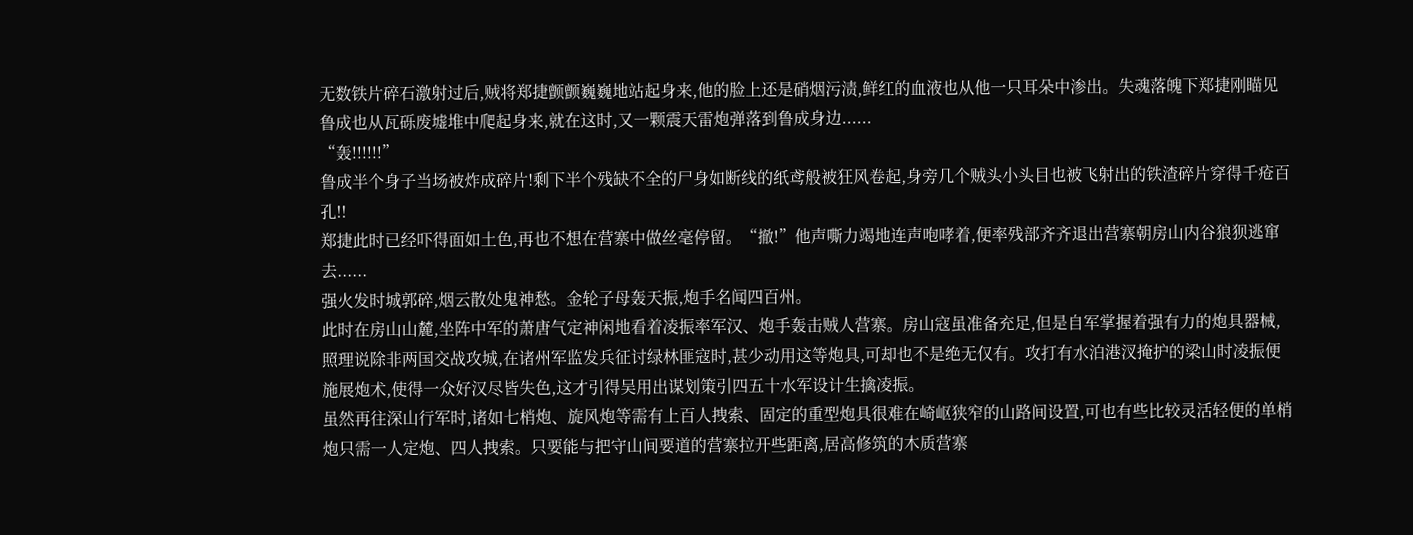无数铁片碎石激射过后,贼将郑捷颤颤巍巍地站起身来,他的脸上还是硝烟污渍,鲜红的血液也从他一只耳朵中渗出。失魂落魄下郑捷刚瞄见鲁成也从瓦砾废墟堆中爬起身来,就在这时,又一颗震天雷炮弹落到鲁成身边......
“轰!!!!!!”
鲁成半个身子当场被炸成碎片!剩下半个残缺不全的尸身如断线的纸鸢般被狂风卷起,身旁几个贼头小头目也被飞射出的铁渣碎片穿得千疮百孔!!
郑捷此时已经吓得面如土色,再也不想在营寨中做丝毫停留。“撤!”他声嘶力竭地连声咆哮着,便率残部齐齐退出营寨朝房山内谷狼狈逃窜去......
强火发时城郭碎,烟云散处鬼神愁。金轮子母轰天振,炮手名闻四百州。
此时在房山山麓,坐阵中军的萧唐气定神闲地看着凌振率军汉、炮手轰击贼人营寨。房山寇虽准备充足,但是自军掌握着强有力的炮具器械,照理说除非两国交战攻城,在诸州军监发兵征讨绿林匪寇时,甚少动用这等炮具,可却也不是绝无仅有。攻打有水泊港汊掩护的梁山时凌振便施展炮术,使得一众好汉尽皆失色,这才引得吴用出谋划策引四五十水军设计生擒凌振。
虽然再往深山行军时,诸如七梢炮、旋风炮等需有上百人拽索、固定的重型炮具很难在崎岖狭窄的山路间设置,可也有些比较灵活轻便的单梢炮只需一人定炮、四人拽索。只要能与把守山间要道的营寨拉开些距离,居高修筑的木质营寨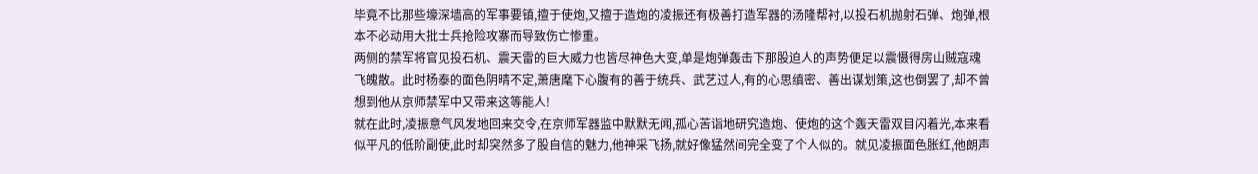毕竟不比那些壕深墙高的军事要镇,擅于使炮,又擅于造炮的凌振还有极善打造军器的汤隆帮衬,以投石机抛射石弹、炮弹,根本不必动用大批士兵抢险攻寨而导致伤亡惨重。
两侧的禁军将官见投石机、震天雷的巨大威力也皆尽神色大变,单是炮弹轰击下那股迫人的声势便足以震慑得房山贼寇魂飞魄散。此时杨泰的面色阴晴不定,萧唐麾下心腹有的善于统兵、武艺过人,有的心思缜密、善出谋划策,这也倒罢了,却不曾想到他从京师禁军中又带来这等能人!
就在此时,凌振意气风发地回来交令,在京师军器监中默默无闻,孤心苦诣地研究造炮、使炮的这个轰天雷双目闪着光,本来看似平凡的低阶副使,此时却突然多了股自信的魅力,他神采飞扬,就好像猛然间完全变了个人似的。就见凌振面色胀红,他朗声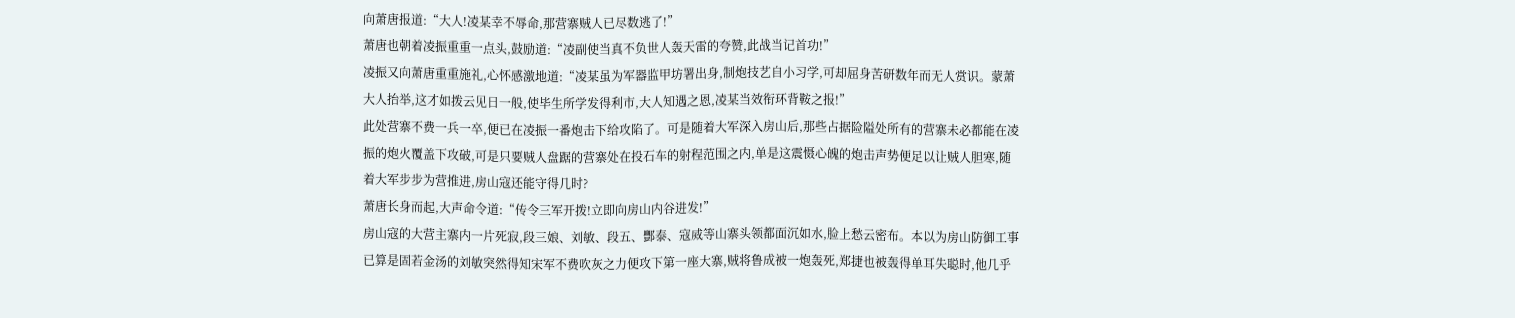向萧唐报道:“大人!凌某幸不辱命,那营寨贼人已尽数逃了!”
萧唐也朝着凌振重重一点头,鼓励道:“凌副使当真不负世人轰天雷的夸赞,此战当记首功!”
凌振又向萧唐重重施礼,心怀感激地道:“凌某虽为军器监甲坊署出身,制炮技艺自小习学,可却屈身苦研数年而无人赏识。蒙萧大人抬举,这才如拨云见日一般,使毕生所学发得利市,大人知遇之恩,凌某当效衔环背鞍之报!”
此处营寨不费一兵一卒,便已在凌振一番炮击下给攻陷了。可是随着大军深入房山后,那些占据险隘处所有的营寨未必都能在凌振的炮火覆盖下攻破,可是只要贼人盘踞的营寨处在投石车的射程范围之内,单是这震慑心魄的炮击声势便足以让贼人胆寒,随着大军步步为营推进,房山寇还能守得几时?
萧唐长身而起,大声命令道:“传令三军开拨!立即向房山内谷进发!”
房山寇的大营主寨内一片死寂,段三娘、刘敏、段五、酆泰、寇烕等山寨头领都面沉如水,脸上愁云密布。本以为房山防御工事已算是固若金汤的刘敏突然得知宋军不费吹灰之力便攻下第一座大寨,贼将鲁成被一炮轰死,郑捷也被轰得单耳失聪时,他几乎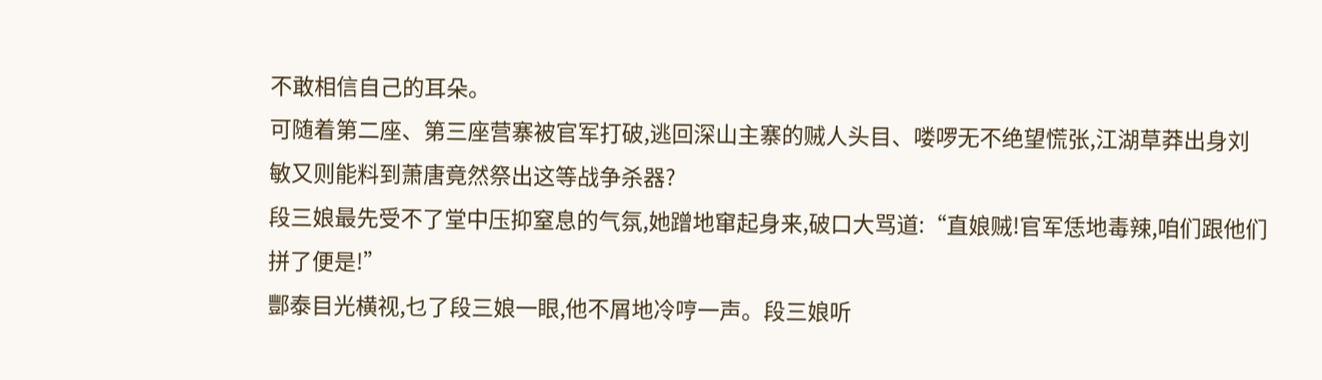不敢相信自己的耳朵。
可随着第二座、第三座营寨被官军打破,逃回深山主寨的贼人头目、喽啰无不绝望慌张,江湖草莽出身刘敏又则能料到萧唐竟然祭出这等战争杀器?
段三娘最先受不了堂中压抑窒息的气氛,她蹭地窜起身来,破口大骂道:“直娘贼!官军恁地毒辣,咱们跟他们拼了便是!”
酆泰目光横视,乜了段三娘一眼,他不屑地冷哼一声。段三娘听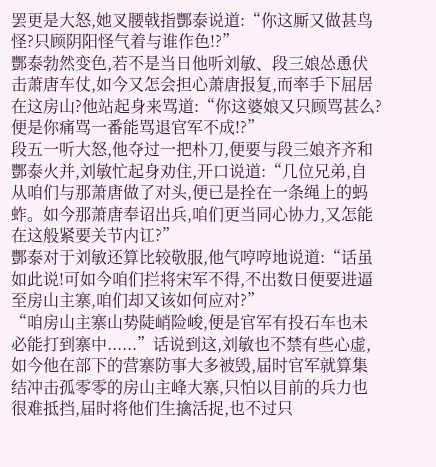罢更是大怒,她叉腰戟指酆泰说道:“你这厮又做甚鸟怪?只顾阴阳怪气着与谁作色!?”
酆泰勃然变色,若不是当日他听刘敏、段三娘怂恿伏击萧唐车仗,如今又怎会担心萧唐报复,而率手下屈居在这房山?他站起身来骂道:“你这婆娘又只顾骂甚么?便是你痛骂一番能骂退官军不成!?”
段五一听大怒,他夺过一把朴刀,便要与段三娘齐齐和酆泰火并,刘敏忙起身劝住,开口说道:“几位兄弟,自从咱们与那萧唐做了对头,便已是拴在一条绳上的蚂蚱。如今那萧唐奉诏出兵,咱们更当同心协力,又怎能在这般紧要关节内讧?”
酆泰对于刘敏还算比较敬服,他气哼哼地说道:“话虽如此说!可如今咱们拦将宋军不得,不出数日便要进逼至房山主寨,咱们却又该如何应对?”
“咱房山主寨山势陡峭险峻,便是官军有投石车也未必能打到寨中......”话说到这,刘敏也不禁有些心虚,如今他在部下的营寨防事大多被毁,届时官军就算集结冲击孤零零的房山主峰大寨,只怕以目前的兵力也很难抵挡,届时将他们生擒活捉,也不过只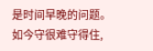是时间早晚的问题。
如今守很难守得住,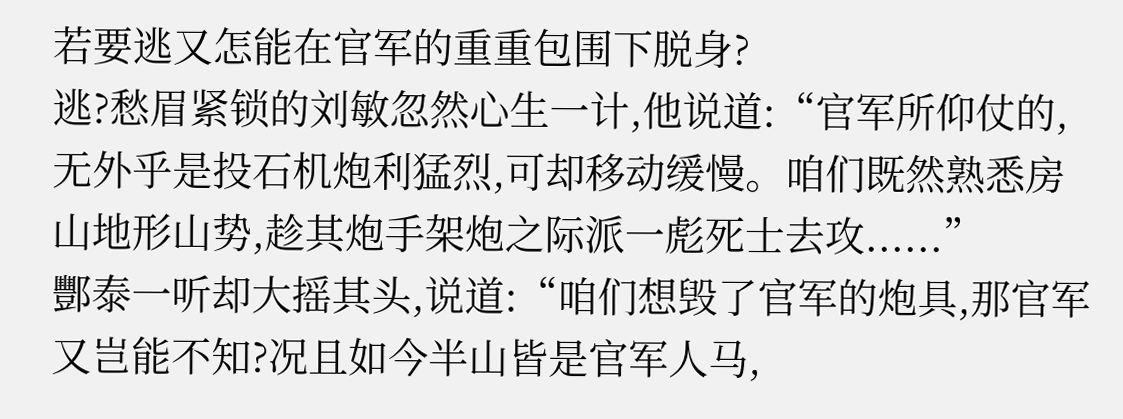若要逃又怎能在官军的重重包围下脱身?
逃?愁眉紧锁的刘敏忽然心生一计,他说道:“官军所仰仗的,无外乎是投石机炮利猛烈,可却移动缓慢。咱们既然熟悉房山地形山势,趁其炮手架炮之际派一彪死士去攻......”
酆泰一听却大摇其头,说道:“咱们想毁了官军的炮具,那官军又岂能不知?况且如今半山皆是官军人马,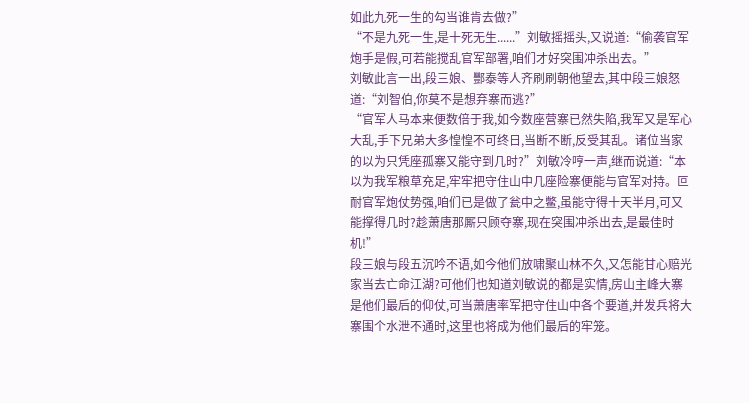如此九死一生的勾当谁肯去做?”
“不是九死一生,是十死无生......”刘敏摇摇头,又说道:“偷袭官军炮手是假,可若能搅乱官军部署,咱们才好突围冲杀出去。”
刘敏此言一出,段三娘、酆泰等人齐刷刷朝他望去,其中段三娘怒道:“刘智伯,你莫不是想弃寨而逃?”
“官军人马本来便数倍于我,如今数座营寨已然失陷,我军又是军心大乱,手下兄弟大多惶惶不可终日,当断不断,反受其乱。诸位当家的以为只凭座孤寨又能守到几时?”刘敏冷哼一声,继而说道:“本以为我军粮草充足,牢牢把守住山中几座险寨便能与官军对持。叵耐官军炮仗势强,咱们已是做了瓮中之鳖,虽能守得十天半月,可又能撑得几时?趁萧唐那厮只顾夺寨,现在突围冲杀出去,是最佳时机!”
段三娘与段五沉吟不语,如今他们放啸聚山林不久,又怎能甘心赔光家当去亡命江湖?可他们也知道刘敏说的都是实情,房山主峰大寨是他们最后的仰仗,可当萧唐率军把守住山中各个要道,并发兵将大寨围个水泄不通时,这里也将成为他们最后的牢笼。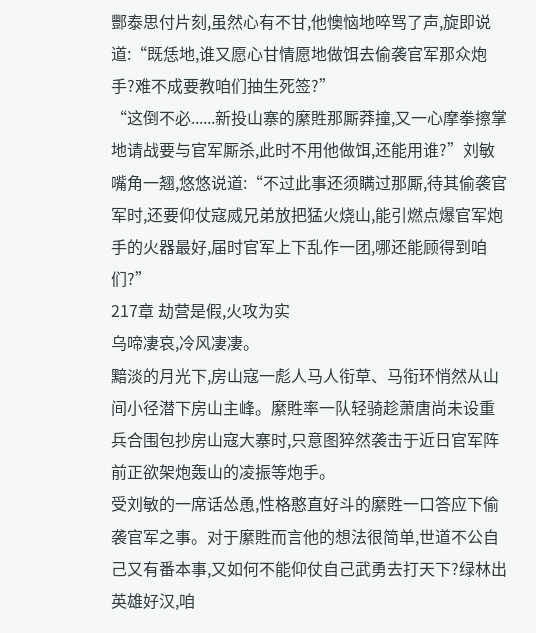酆泰思付片刻,虽然心有不甘,他懊恼地啐骂了声,旋即说道:“既恁地,谁又愿心甘情愿地做饵去偷袭官军那众炮手?难不成要教咱们抽生死签?”
“这倒不必......新投山寨的縻貹那厮莽撞,又一心摩拳擦掌地请战要与官军厮杀,此时不用他做饵,还能用谁?”刘敏嘴角一翘,悠悠说道:“不过此事还须瞒过那厮,待其偷袭官军时,还要仰仗寇烕兄弟放把猛火烧山,能引燃点爆官军炮手的火器最好,届时官军上下乱作一团,哪还能顾得到咱们?”
217章 劫营是假,火攻为实
乌啼凄哀,冷风凄凄。
黯淡的月光下,房山寇一彪人马人衔草、马衔环悄然从山间小径潜下房山主峰。縻貹率一队轻骑趁萧唐尚未设重兵合围包抄房山寇大寨时,只意图猝然袭击于近日官军阵前正欲架炮轰山的凌振等炮手。
受刘敏的一席话怂恿,性格憨直好斗的縻貹一口答应下偷袭官军之事。对于縻貹而言他的想法很简单,世道不公自己又有番本事,又如何不能仰仗自己武勇去打天下?绿林出英雄好汉,咱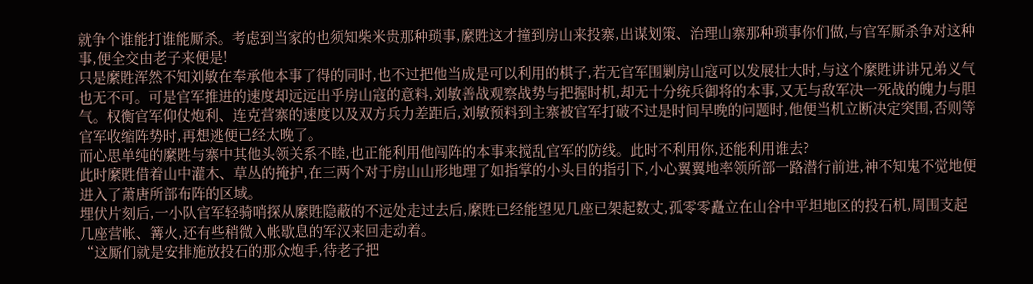就争个谁能打谁能厮杀。考虑到当家的也须知柴米贵那种琐事,縻貹这才撞到房山来投寨,出谋划策、治理山寨那种琐事你们做,与官军厮杀争对这种事,便全交由老子来便是!
只是縻貹浑然不知刘敏在奉承他本事了得的同时,也不过把他当成是可以利用的棋子,若无官军围剿房山寇可以发展壮大时,与这个縻貹讲讲兄弟义气也无不可。可是官军推进的速度却远远出乎房山寇的意料,刘敏善战观察战势与把握时机,却无十分统兵御将的本事,又无与敌军决一死战的魄力与胆气。权衡官军仰仗炮利、连克营寨的速度以及双方兵力差距后,刘敏预料到主寨被官军打破不过是时间早晚的问题时,他便当机立断决定突围,否则等官军收缩阵势时,再想逃便已经太晚了。
而心思单纯的縻貹与寨中其他头领关系不睦,也正能利用他闯阵的本事来搅乱官军的防线。此时不利用你,还能利用谁去?
此时縻貹借着山中灌木、草丛的掩护,在三两个对于房山山形地理了如指掌的小头目的指引下,小心翼翼地率领所部一路潜行前进,神不知鬼不觉地便进入了萧唐所部布阵的区域。
埋伏片刻后,一小队官军轻骑哨探从縻貹隐蔽的不远处走过去后,縻貹已经能望见几座已架起数丈,孤零零矗立在山谷中平坦地区的投石机,周围支起几座营帐、篝火,还有些稍微入帐歇息的军汉来回走动着。
“这厮们就是安排施放投石的那众炮手,待老子把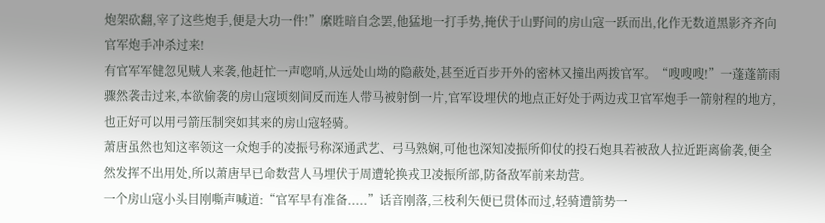炮架砍翻,宰了这些炮手,便是大功一件!”縻貹暗自念罢,他猛地一打手势,掩伏于山野间的房山寇一跃而出,化作无数道黑影齐齐向官军炮手冲杀过来!
有官军军健忽见贼人来袭,他赶忙一声唿哨,从远处山坳的隐蔽处,甚至近百步开外的密林又撞出两拨官军。“嗖嗖嗖!”一蓬蓬箭雨骤然袭击过来,本欲偷袭的房山寇顷刻间反而连人带马被射倒一片,官军设埋伏的地点正好处于两边戎卫官军炮手一箭射程的地方,也正好可以用弓箭压制突如其来的房山寇轻骑。
萧唐虽然也知这率领这一众炮手的凌振号称深通武艺、弓马熟娴,可他也深知凌振所仰仗的投石炮具若被敌人拉近距离偷袭,便全然发挥不出用处,所以萧唐早已命数营人马埋伏于周遭轮换戎卫凌振所部,防备敌军前来劫营。
一个房山寇小头目刚嘶声喊道:“官军早有准备.....”话音刚落,三枝利矢便已贯体而过,轻骑遭箭势一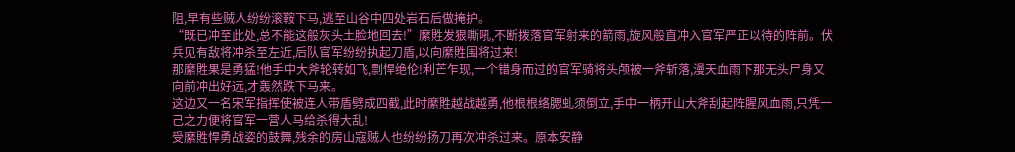阻,早有些贼人纷纷滚鞍下马,逃至山谷中四处岩石后做掩护。
“既已冲至此处,总不能这般灰头土脸地回去!”縻貹发狠嘶吼,不断拨落官军射来的箭雨,旋风般直冲入官军严正以待的阵前。伏兵见有敌将冲杀至左近,后队官军纷纷执起刀盾,以向縻貹围将过来!
那縻貹果是勇猛!他手中大斧轮转如飞,剽悍绝伦!利芒乍现,一个错身而过的官军骑将头颅被一斧斩落,漫天血雨下那无头尸身又向前冲出好远,才轰然跌下马来。
这边又一名宋军指挥使被连人带盾劈成四截,此时縻貹越战越勇,他根根络腮虬须倒立,手中一柄开山大斧刮起阵腥风血雨,只凭一己之力便将官军一营人马给杀得大乱!
受縻貹悍勇战姿的鼓舞,残余的房山寇贼人也纷纷扬刀再次冲杀过来。原本安静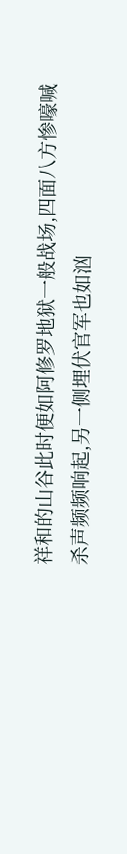祥和的山谷此时便如阿修罗地狱一般战场,四面八方惨嚎喊杀声频频响起,另一侧埋伏官军也如汹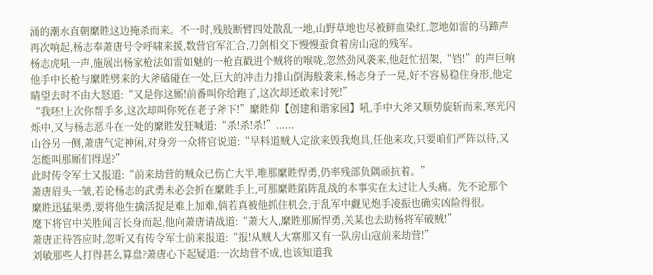涌的潮水直朝縻貹这边掩杀而来。不一时,残肢断臂四处散乱一地,山野草地也尽被鲜血染红,忽地如雷的马蹄声再次响起,杨志奉萧唐号令呼啸来援,数营官军汇合,刀剑相交下慢慢蚕食着房山寇的残军。
杨志虎吼一声,施展出杨家枪法如雷如魅的一枪直戳进个贼将的喉咙,忽然劲风袭来,他赶忙招架,“铛!”的声巨响他手中长枪与縻貹劈来的大斧磕碰在一处,巨大的冲击力排山倒海般袭来,杨志身子一晃,好不容易稳住身形,他定睛望去时不由大怒道:“又是你这厮!前番叫你给跑了,这次却还敢来讨死!”
“我呸!上次你帮手多,这次却叫你死在老子斧下!”縻貹仰【创建和谐家园】吼,手中大斧又顺势旋斩而来,寒光闪烁中,又与杨志恶斗在一处的縻貹发狂喊道:“杀!杀!杀!”......
山谷另一侧,萧唐气定神闲,对身旁一众将官说道:“早料道贼人定欲来毁我炮具,任他来攻,只要咱们严阵以待,又怎能叫那厮们得逞?”
此时传令军士又报道:“前来劫营的贼众已伤亡大半,唯那縻貹悍勇,仍率残部负隅顽抗着。”
萧唐眉头一皱,若论杨志的武勇未必会折在縻貹手上,可那縻貹陷阵乱战的本事实在太过让人头痛。先不论那个縻貹迅猛果勇,要将他生擒活捉是难上加难,倘若真被他抓住机会,于乱军中觑见炮手凌振也确实凶险得很。
麾下将官中关胜闻言长身而起,他向萧唐请战道:“萧大人,縻貹那厮悍勇,关某也去助杨将军破贼!”
萧唐正待答应时,忽听又有传令军士前来报道:“报!从贼人大寨那又有一队房山寇前来劫营!”
刘敏那些人打得甚么算盘?萧唐心下起疑道:一次劫营不成,也该知道我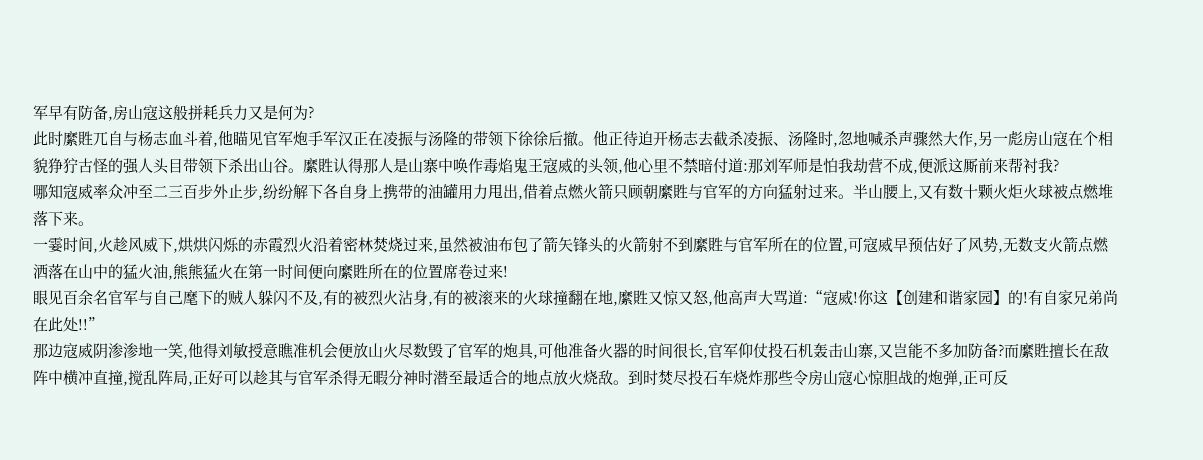军早有防备,房山寇这般拼耗兵力又是何为?
此时縻貹兀自与杨志血斗着,他瞄见官军炮手军汉正在凌振与汤隆的带领下徐徐后撤。他正待迫开杨志去截杀凌振、汤隆时,忽地喊杀声骤然大作,另一彪房山寇在个相貌狰狞古怪的强人头目带领下杀出山谷。縻貹认得那人是山寨中唤作毒焰鬼王寇烕的头领,他心里不禁暗付道:那刘军师是怕我劫营不成,便派这厮前来帮衬我?
哪知寇烕率众冲至二三百步外止步,纷纷解下各自身上携带的油罐用力甩出,借着点燃火箭只顾朝縻貹与官军的方向猛射过来。半山腰上,又有数十颗火炬火球被点燃堆落下来。
一霎时间,火趁风威下,烘烘闪烁的赤霞烈火沿着密林焚烧过来,虽然被油布包了箭矢锋头的火箭射不到縻貹与官军所在的位置,可寇烕早预估好了风势,无数支火箭点燃洒落在山中的猛火油,熊熊猛火在第一时间便向縻貹所在的位置席卷过来!
眼见百余名官军与自己麾下的贼人躲闪不及,有的被烈火沾身,有的被滚来的火球撞翻在地,縻貹又惊又怒,他高声大骂道:“寇烕!你这【创建和谐家园】的!有自家兄弟尚在此处!!”
那边寇烕阴渗渗地一笑,他得刘敏授意瞧准机会便放山火尽数毁了官军的炮具,可他准备火器的时间很长,官军仰仗投石机轰击山寨,又岂能不多加防备?而縻貹擅长在敌阵中横冲直撞,搅乱阵局,正好可以趁其与官军杀得无暇分神时潜至最适合的地点放火烧敌。到时焚尽投石车烧炸那些令房山寇心惊胆战的炮弹,正可反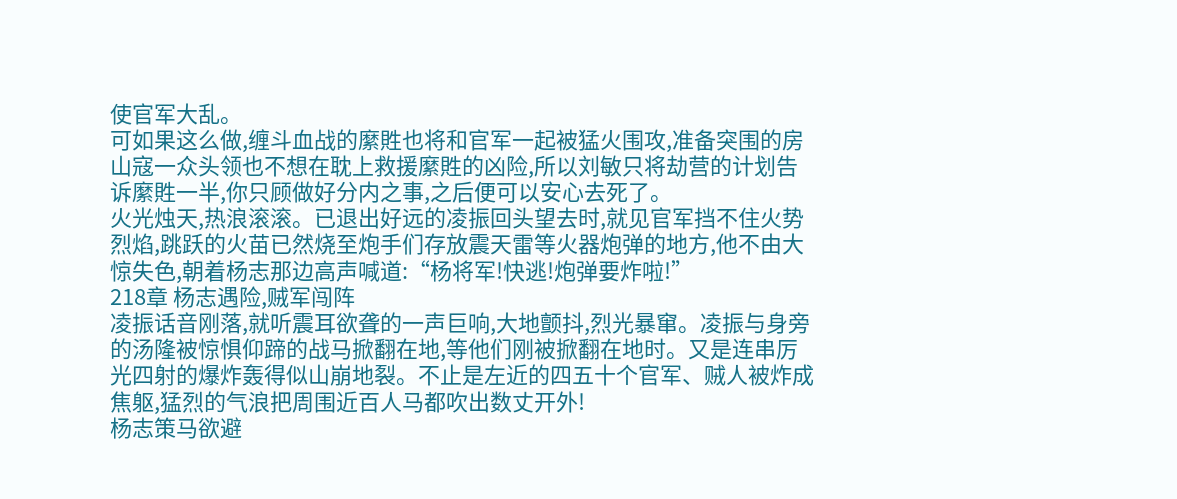使官军大乱。
可如果这么做,缠斗血战的縻貹也将和官军一起被猛火围攻,准备突围的房山寇一众头领也不想在耽上救援縻貹的凶险,所以刘敏只将劫营的计划告诉縻貹一半,你只顾做好分内之事,之后便可以安心去死了。
火光烛天,热浪滚滚。已退出好远的凌振回头望去时,就见官军挡不住火势烈焰,跳跃的火苗已然烧至炮手们存放震天雷等火器炮弹的地方,他不由大惊失色,朝着杨志那边高声喊道:“杨将军!快逃!炮弹要炸啦!”
218章 杨志遇险,贼军闯阵
凌振话音刚落,就听震耳欲聋的一声巨响,大地颤抖,烈光暴窜。凌振与身旁的汤隆被惊惧仰蹄的战马掀翻在地,等他们刚被掀翻在地时。又是连串厉光四射的爆炸轰得似山崩地裂。不止是左近的四五十个官军、贼人被炸成焦躯,猛烈的气浪把周围近百人马都吹出数丈开外!
杨志策马欲避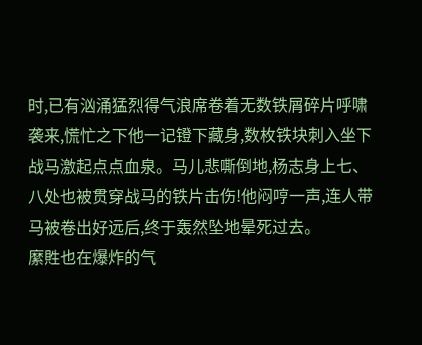时,已有汹涌猛烈得气浪席卷着无数铁屑碎片呼啸袭来,慌忙之下他一记镫下藏身,数枚铁块刺入坐下战马激起点点血泉。马儿悲嘶倒地,杨志身上七、八处也被贯穿战马的铁片击伤!他闷哼一声,连人带马被卷出好远后,终于轰然坠地晕死过去。
縻貹也在爆炸的气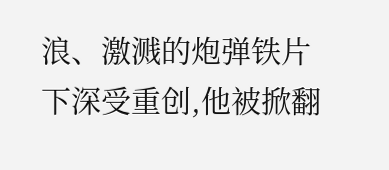浪、激溅的炮弹铁片下深受重创,他被掀翻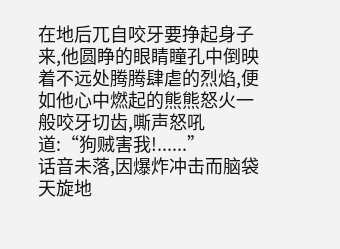在地后兀自咬牙要挣起身子来,他圆睁的眼睛瞳孔中倒映着不远处腾腾肆虐的烈焰,便如他心中燃起的熊熊怒火一般咬牙切齿,嘶声怒吼道:“狗贼害我!......”
话音未落,因爆炸冲击而脑袋天旋地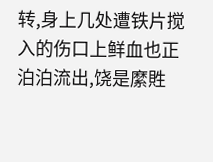转,身上几处遭铁片搅入的伤口上鲜血也正泊泊流出,饶是縻貹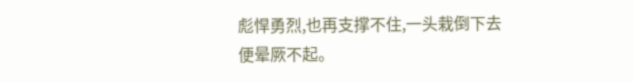彪悍勇烈,也再支撑不住,一头栽倒下去便晕厥不起。